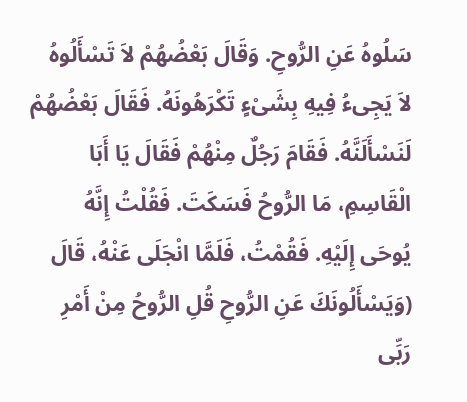سَلُوهُ عَنِ الرُّوحِ. وَقَالَ بَعْضُهُمْ لاَ تَسْأَلُوهُ لاَ يَجِىءُ فِيهِ بِشَىْءٍ تَكْرَهُونَهُ. فَقَالَ بَعْضُهُمْ لَنَسْأَلَنَّهُ. فَقَامَ رَجُلٌ مِنْهُمْ فَقَالَ يَا أَبَا الْقَاسِمِ، مَا الرُّوحُ فَسَكَتَ. فَقُلْتُ إِنَّهُ يُوحَى إِلَيْهِ. فَقُمْتُ، فَلَمَّا انْجَلَى عَنْهُ، قَالَ (وَيَسْأَلُونَكَ عَنِ الرُّوحِ قُلِ الرُّوحُ مِنْ أَمْرِ رَبِّى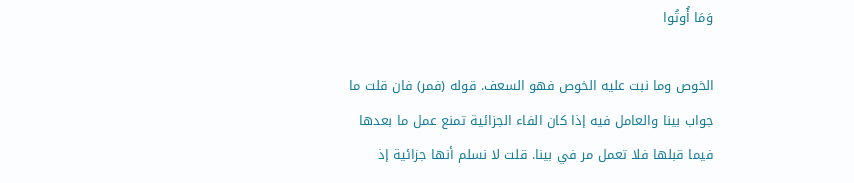وَمَا أُوتُوا

الخوص وما نبت عليه الخوص فهو السعف. قوله (فمر) فان قلت ما جواب بينا والعامل فيه إذا كان الفاء الجزائية تمنع عمل ما بعدها فيما قبلها فلا تعمل مر في بينا. قلت لا نسلم أنها جزائية إذ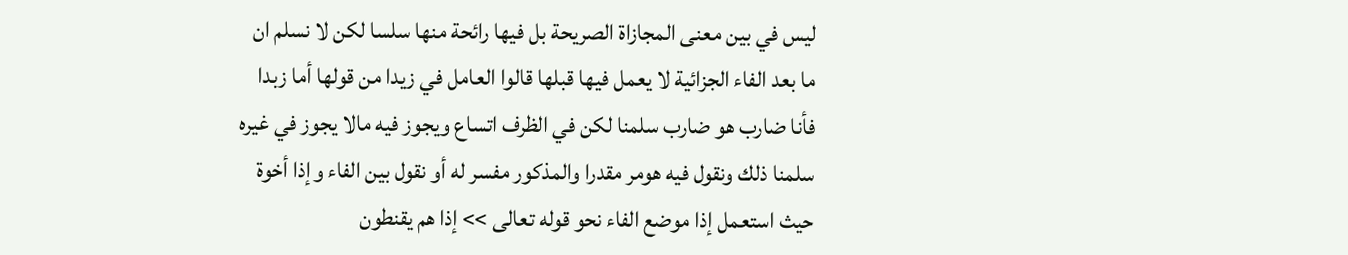ليس في بين معنى المجازاة الصريحة بل فيها رائحة منها سلسا لكن لا نسلم ان ما بعد الفاء الجزائية لا يعمل فيها قبلها قالوا العامل في زيدا من قولها أما زبدا فأنا ضارب هو ضارب سلمنا لكن في الظرف اتساع ويجوز فيه مالا يجوز في غيره سلمنا ذلك ونقول فيه هومر مقدرا والمذكور مفسر له أو نقول بين الفاء وإذا أخوة حيث استعمل إذا موضع الفاء نحو قوله تعالى >> إذا هم يقنطون